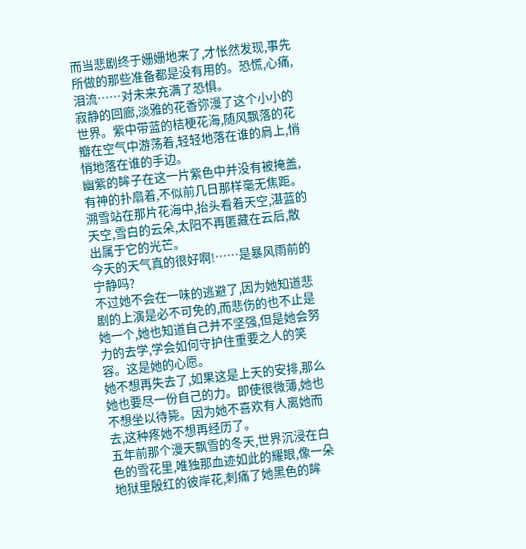而当悲剧终于姗姗地来了,才怅然发现,事先所做的那些准备都是没有用的。恐慌,心痛,泪流……对未来充满了恐惧。
寂静的回廊,淡雅的花香弥漫了这个小小的世界。紫中带蓝的桔梗花海,随风飘落的花瓣在空气中游荡着,轻轻地落在谁的肩上,悄悄地落在谁的手边。
幽紫的眸子在这一片紫色中并没有被掩盖,有神的扑扇着,不似前几日那样毫无焦距。溯雪站在那片花海中,抬头看着天空,湛蓝的天空,雪白的云朵,太阳不再匿藏在云后,散出属于它的光芒。
今天的天气真的很好啊!……是暴风雨前的宁静吗?
不过她不会在一味的逃避了,因为她知道悲剧的上演是必不可免的,而悲伤的也不止是她一个,她也知道自己并不坚强,但是她会努力的去学,学会如何守护住重要之人的笑容。这是她的心愿。
她不想再失去了,如果这是上天的安排,那么她也要尽一份自己的力。即使很微薄,她也不想坐以待毙。因为她不喜欢有人离她而去,这种疼她不想再经历了。
五年前那个漫天飘雪的冬天,世界沉浸在白色的雪花里,唯独那血迹如此的耀眼,像一朵地狱里殷红的彼岸花,刺痛了她黑色的眸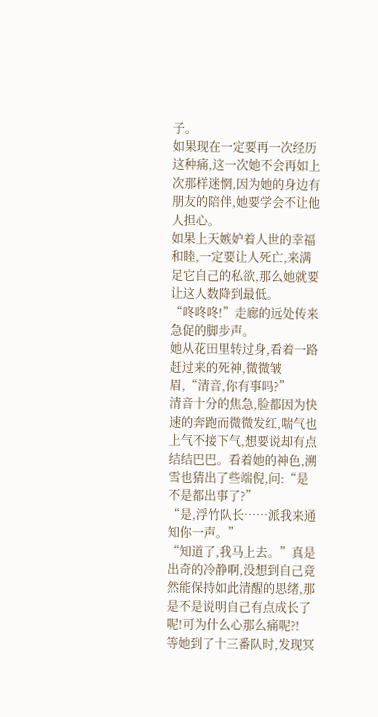子。
如果现在一定要再一次经历这种痛,这一次她不会再如上次那样迷惘,因为她的身边有朋友的陪伴,她要学会不让他人担心。
如果上天嫉妒着人世的幸福和睦,一定要让人死亡,来满足它自己的私欲,那么她就要让这人数降到最低。
“咚咚咚!”走廊的远处传来急促的脚步声。
她从花田里转过身,看着一路赶过来的死神,微微皱眉,“清音,你有事吗?”
清音十分的焦急,脸都因为快速的奔跑而微微发红,喘气也上气不接下气,想要说却有点结结巴巴。看着她的神色,溯雪也猜出了些端倪,问:“是不是都出事了?”
“是,浮竹队长……派我来通知你一声。”
“知道了,我马上去。”真是出奇的冷静啊,没想到自己竟然能保持如此清醒的思绪,那是不是说明自己有点成长了呢!可为什么心那么痛呢?!
等她到了十三番队时,发现冥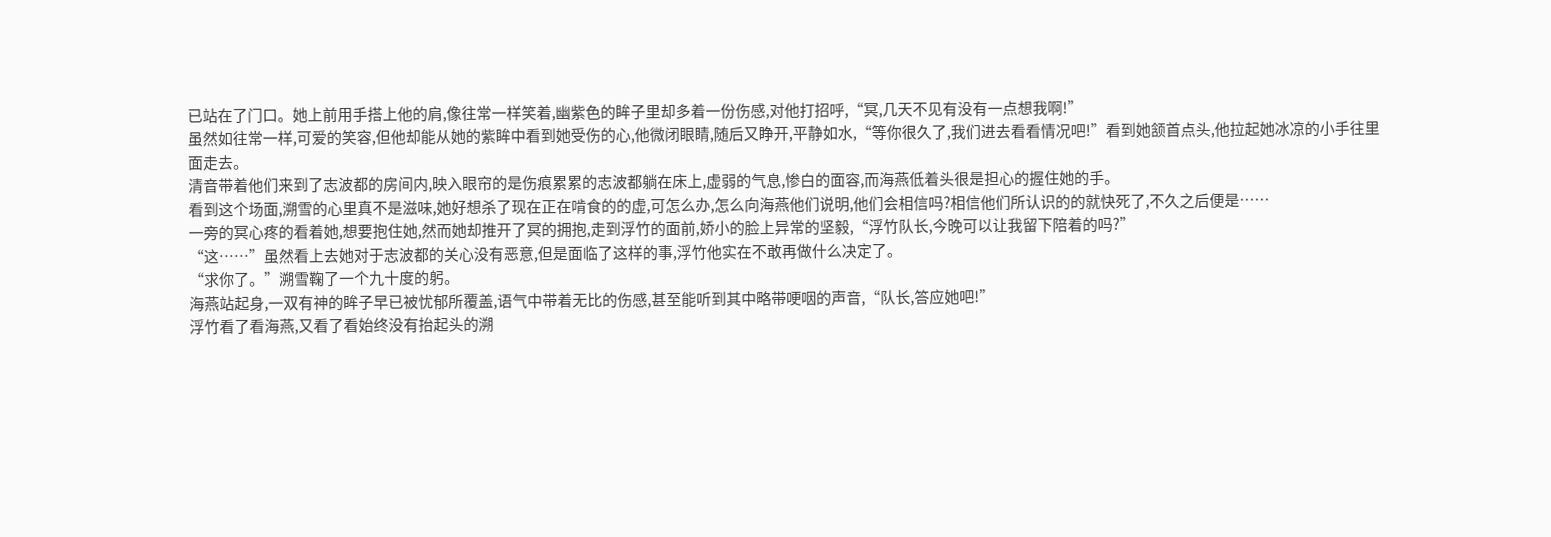已站在了门口。她上前用手搭上他的肩,像往常一样笑着,幽紫色的眸子里却多着一份伤感,对他打招呼,“冥,几天不见有没有一点想我啊!”
虽然如往常一样,可爱的笑容,但他却能从她的紫眸中看到她受伤的心,他微闭眼睛,随后又睁开,平静如水,“等你很久了,我们进去看看情况吧!”看到她颔首点头,他拉起她冰凉的小手往里面走去。
清音带着他们来到了志波都的房间内,映入眼帘的是伤痕累累的志波都躺在床上,虚弱的气息,惨白的面容,而海燕低着头很是担心的握住她的手。
看到这个场面,溯雪的心里真不是滋味,她好想杀了现在正在啃食的的虚,可怎么办,怎么向海燕他们说明,他们会相信吗?相信他们所认识的的就快死了,不久之后便是……
一旁的冥心疼的看着她,想要抱住她,然而她却推开了冥的拥抱,走到浮竹的面前,娇小的脸上异常的坚毅,“浮竹队长,今晚可以让我留下陪着的吗?”
“这……”虽然看上去她对于志波都的关心没有恶意,但是面临了这样的事,浮竹他实在不敢再做什么决定了。
“求你了。”溯雪鞠了一个九十度的躬。
海燕站起身,一双有神的眸子早已被忧郁所覆盖,语气中带着无比的伤感,甚至能听到其中略带哽咽的声音,“队长,答应她吧!”
浮竹看了看海燕,又看了看始终没有抬起头的溯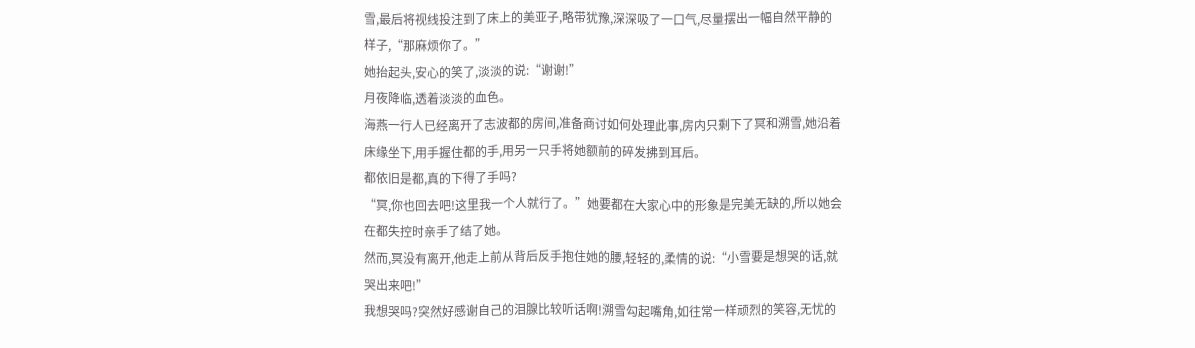雪,最后将视线投注到了床上的美亚子,略带犹豫,深深吸了一口气,尽量摆出一幅自然平静的样子,“那麻烦你了。”
她抬起头,安心的笑了,淡淡的说:“谢谢!”
月夜降临,透着淡淡的血色。
海燕一行人已经离开了志波都的房间,准备商讨如何处理此事,房内只剩下了冥和溯雪,她沿着床缘坐下,用手握住都的手,用另一只手将她额前的碎发拂到耳后。
都依旧是都,真的下得了手吗?
“冥,你也回去吧!这里我一个人就行了。”她要都在大家心中的形象是完美无缺的,所以她会在都失控时亲手了结了她。
然而,冥没有离开,他走上前从背后反手抱住她的腰,轻轻的,柔情的说:“小雪要是想哭的话,就哭出来吧!”
我想哭吗?突然好感谢自己的泪腺比较听话啊!溯雪勾起嘴角,如往常一样顽烈的笑容,无忧的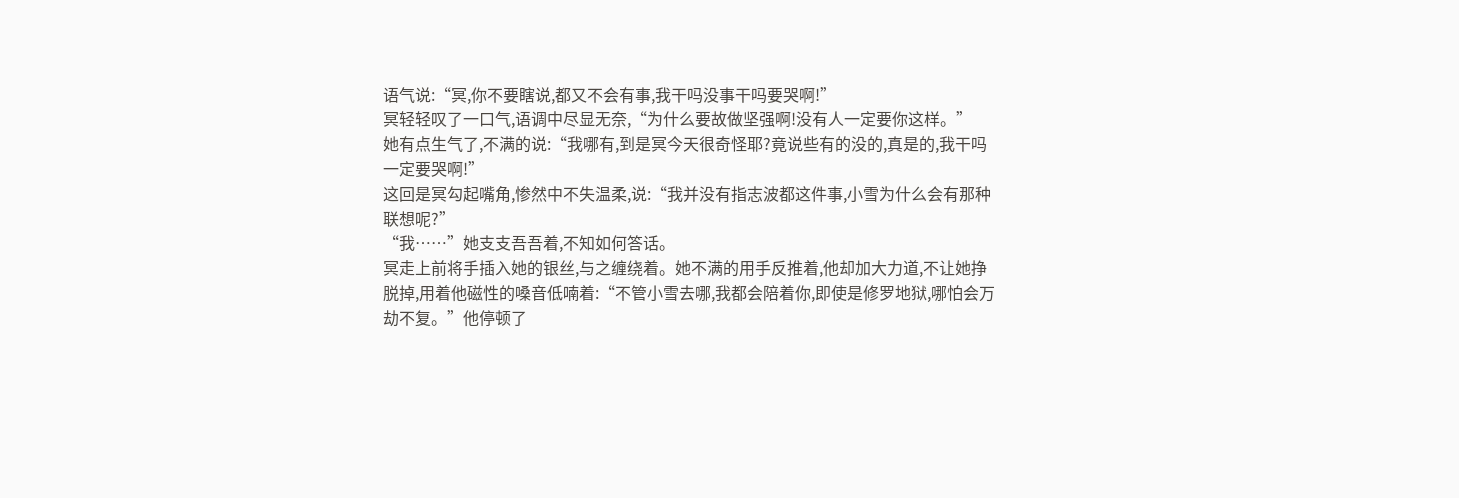语气说:“冥,你不要瞎说,都又不会有事,我干吗没事干吗要哭啊!”
冥轻轻叹了一口气,语调中尽显无奈,“为什么要故做坚强啊!没有人一定要你这样。”
她有点生气了,不满的说:“我哪有,到是冥今天很奇怪耶?竟说些有的没的,真是的,我干吗一定要哭啊!”
这回是冥勾起嘴角,惨然中不失温柔,说:“我并没有指志波都这件事,小雪为什么会有那种联想呢?”
“我……”她支支吾吾着,不知如何答话。
冥走上前将手插入她的银丝,与之缠绕着。她不满的用手反推着,他却加大力道,不让她挣脱掉,用着他磁性的嗓音低喃着:“不管小雪去哪,我都会陪着你,即使是修罗地狱,哪怕会万劫不复。”他停顿了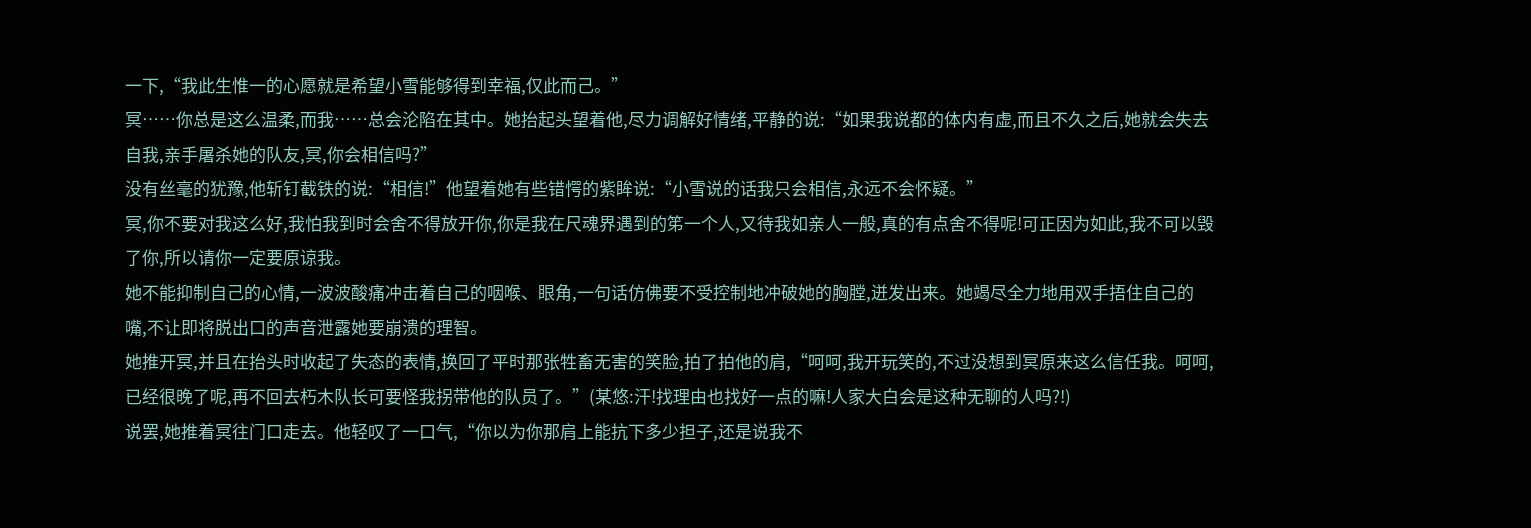一下,“我此生惟一的心愿就是希望小雪能够得到幸福,仅此而己。”
冥……你总是这么温柔,而我……总会沦陷在其中。她抬起头望着他,尽力调解好情绪,平静的说:“如果我说都的体内有虚,而且不久之后,她就会失去自我,亲手屠杀她的队友,冥,你会相信吗?”
没有丝毫的犹豫,他斩钉截铁的说:“相信!”他望着她有些错愕的紫眸说:“小雪说的话我只会相信,永远不会怀疑。”
冥,你不要对我这么好,我怕我到时会舍不得放开你,你是我在尺魂界遇到的笫一个人,又待我如亲人一般,真的有点舍不得呢!可正因为如此,我不可以毁了你,所以请你一定要原谅我。
她不能抑制自己的心情,一波波酸痛冲击着自己的咽喉、眼角,一句话仿佛要不受控制地冲破她的胸膛,迸发出来。她竭尽全力地用双手捂住自己的嘴,不让即将脱出口的声音泄露她要崩溃的理智。
她推开冥,并且在抬头时收起了失态的表情,换回了平时那张牲畜无害的笑脸,拍了拍他的肩,“呵呵,我开玩笑的,不过没想到冥原来这么信任我。呵呵,已经很晚了呢,再不回去朽木队长可要怪我拐带他的队员了。”(某悠:汗!找理由也找好一点的嘛!人家大白会是这种无聊的人吗?!)
说罢,她推着冥往门口走去。他轻叹了一口气,“你以为你那肩上能抗下多少担子,还是说我不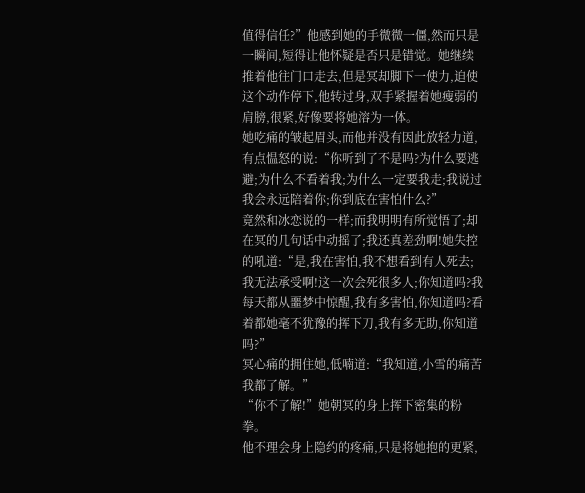值得信任?”他感到她的手微微一僵,然而只是一瞬间,短得让他怀疑是否只是错觉。她继续推着他往门口走去,但是冥却脚下一使力,迫使这个动作停下,他转过身,双手紧握着她瘦弱的肩膀,很紧,好像要将她溶为一体。
她吃痛的皱起眉头,而他并没有因此放轻力道,有点愠怒的说:“你听到了不是吗?为什么要逃避;为什么不看着我;为什么一定要我走;我说过我会永远陪着你;你到底在害怕什么?”
竟然和冰恋说的一样;而我明明有所觉悟了;却在冥的几句话中动摇了;我还真差劲啊!她失控的吼道:“是,我在害怕,我不想看到有人死去;我无法承受啊!这一次会死很多人;你知道吗?我每天都从噩梦中惊醒,我有多害怕,你知道吗?看着都她毫不犹豫的挥下刀,我有多无助,你知道吗?”
冥心痛的拥住她,低喃道:“我知道,小雪的痛苦我都了解。”
“你不了解!”她朝冥的身上挥下密集的粉拳。
他不理会身上隐约的疼痛,只是将她抱的更紧,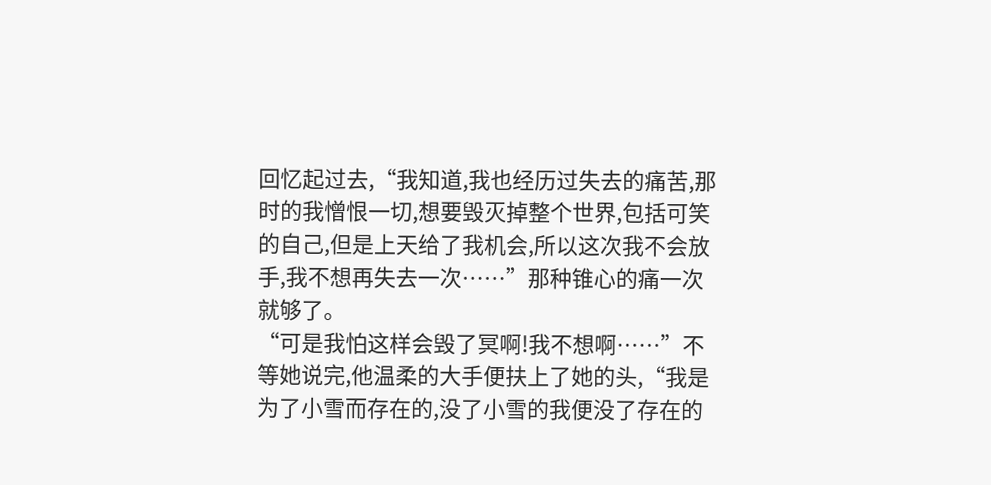回忆起过去,“我知道,我也经历过失去的痛苦,那时的我憎恨一切,想要毁灭掉整个世界,包括可笑的自己,但是上天给了我机会,所以这次我不会放手,我不想再失去一次……”那种锥心的痛一次就够了。
“可是我怕这样会毁了冥啊!我不想啊……”不等她说完,他温柔的大手便扶上了她的头,“我是为了小雪而存在的,没了小雪的我便没了存在的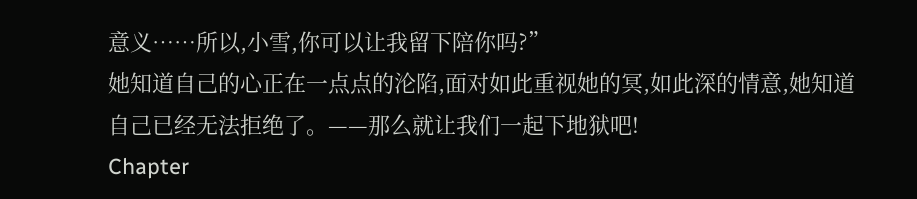意义……所以,小雪,你可以让我留下陪你吗?”
她知道自己的心正在一点点的沦陷,面对如此重视她的冥,如此深的情意,她知道自己已经无法拒绝了。——那么就让我们一起下地狱吧!
Chapter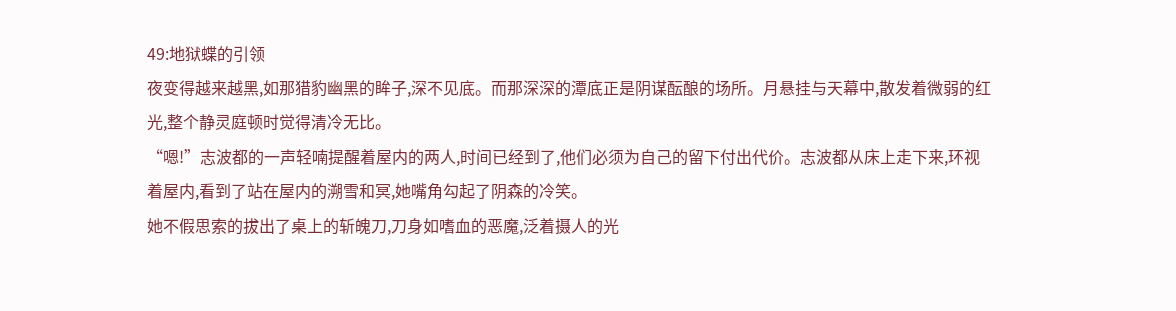49:地狱蝶的引领
夜变得越来越黑,如那猎豹幽黑的眸子,深不见底。而那深深的潭底正是阴谋酝酿的场所。月悬挂与天幕中,散发着微弱的红光,整个静灵庭顿时觉得清冷无比。
“嗯!”志波都的一声轻喃提醒着屋内的两人,时间已经到了,他们必须为自己的留下付出代价。志波都从床上走下来,环视着屋内,看到了站在屋内的溯雪和冥,她嘴角勾起了阴森的冷笑。
她不假思索的拔出了桌上的斩魄刀,刀身如嗜血的恶魔,泛着摄人的光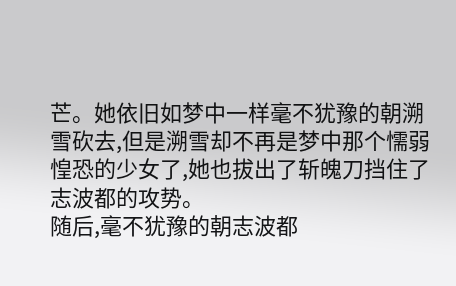芒。她依旧如梦中一样毫不犹豫的朝溯雪砍去,但是溯雪却不再是梦中那个懦弱惶恐的少女了,她也拔出了斩魄刀挡住了志波都的攻势。
随后,毫不犹豫的朝志波都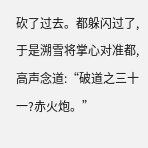砍了过去。都躲闪过了,于是溯雪将掌心对准都,高声念道:“破道之三十一?赤火炮。”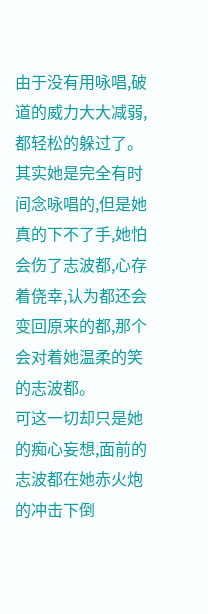由于没有用咏唱,破道的威力大大减弱,都轻松的躲过了。其实她是完全有时间念咏唱的,但是她真的下不了手,她怕会伤了志波都,心存着侥幸,认为都还会变回原来的都,那个会对着她温柔的笑的志波都。
可这一切却只是她的痴心妄想,面前的志波都在她赤火炮的冲击下倒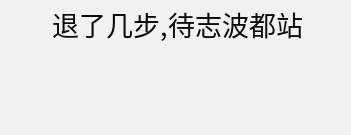退了几步,待志波都站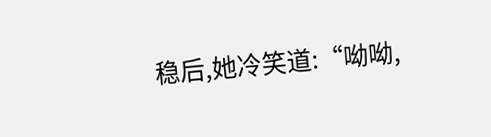稳后,她冷笑道:“呦呦,